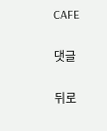CAFE

댓글

뒤로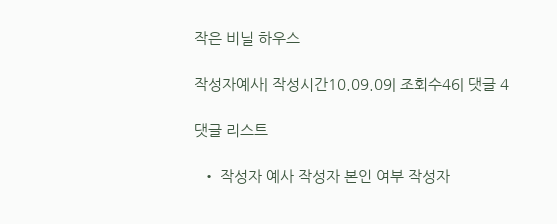작은 비닐 하우스

작성자예사| 작성시간10.09.09| 조회수46| 댓글 4

댓글 리스트

  • 작성자 예사 작성자 본인 여부 작성자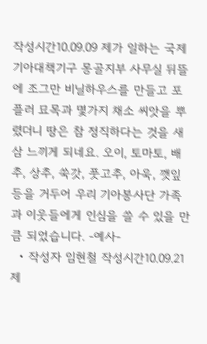작성시간10.09.09 제가 일하는 국제기아대책기구 몽골지부 사무실 뒤뜰에 조그만 비닐하우스를 만들고 포플러 묘목과 몇가지 채소 씨앗을 뿌렸더니 땅은 참 정직하다는 것을 새삼 느끼게 되네요. 오이, 토마토, 배추, 상추, 쑥갓, 풋고추, 아욱, 깻잎 등을 거두어 우리 기아봉사단 가족과 이웃들에게 인심을 쓸 수 있을 만큼 되었습니다. -예사-
  • 작성자 임현철 작성시간10.09.21 제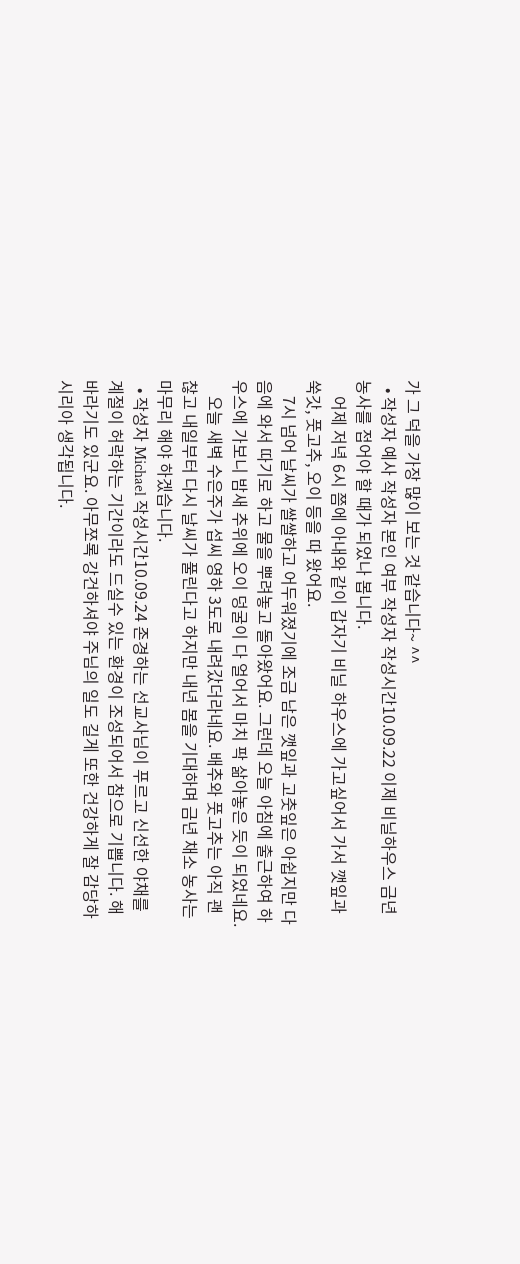가 그 덕을 가장 많이 보는 것 같습니다~ ^^
  • 작성자 예사 작성자 본인 여부 작성자 작성시간10.09.22 이제 비닐하우스 금년 농사를 접어야 할 때가 되었나 봅니다.
    어제 저녁 6시 쯤에 아내와 같이 갑자기 비닐 하우스에 가고싶어서 가서 깻잎과 쑥갓, 풋고추, 오이 등을 따 왔어요.
    7시 넘어 날씨가 쌀쌀하고 어두워졌기에 조금 남은 깻잎과 고춧잎은 아쉽지만 다음에 와서 따기로 하고 물을 뿌려놓고 돌아왔어요. 그런데 오늘 아침에 출근하여 하우스에 가보니 밤새 추위에 오이 덩굴이 다 얼어서 마치 팍 삶아놓은 듯이 되었네요.
    오늘 새벽 수은주가 섭씨 영하 3도로 내려갔더라네요. 배추와 풋고추는 아직 괜찮고 내일부터 다시 날씨가 풀린다고 하지만 내년 봄을 기대하며 금년 채소 농사는 마무리 해야 하겠습니다.
  • 작성자 Michael 작성시간10.09.24 존경하는 선교사님이 푸르고 신선한 야채를 계절이 허락하는 기간이라도 드실수 있는 환경이 조성되어서 참으로 기쁩니다. 해바라기도 있군요. 아무쪼록 강건하셔야 주님의 일도 길게 또한 건강하게 잘 감당하시리아 생각됩니다.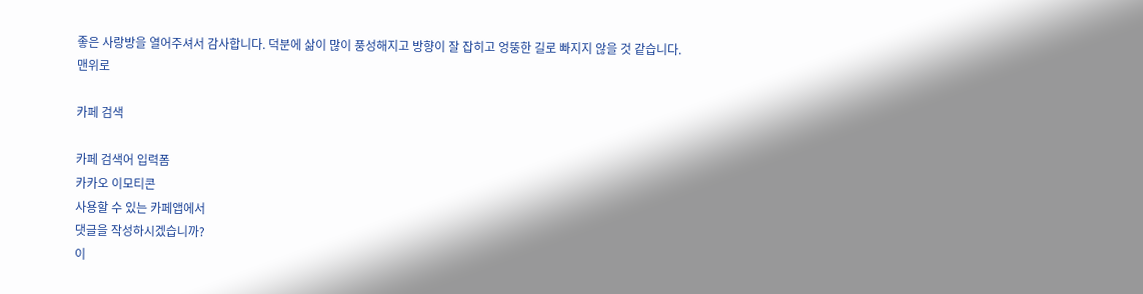좋은 사랑방을 열어주셔서 감사합니다. 덕분에 삶이 많이 풍성해지고 방향이 잘 잡히고 엉뚱한 길로 빠지지 않을 것 같습니다.
맨위로

카페 검색

카페 검색어 입력폼
카카오 이모티콘
사용할 수 있는 카페앱에서
댓글을 작성하시겠습니까?
이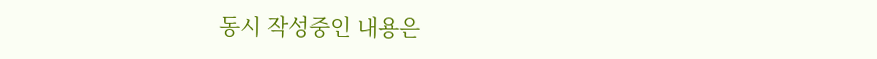동시 작성중인 내용은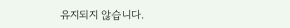유지되지 않습니다.